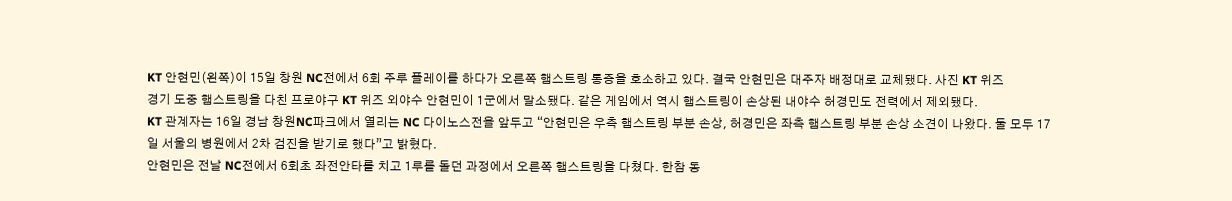KT 안현민(왼쪽)이 15일 창원 NC전에서 6회 주루 플레이를 하다가 오른쪽 햄스트링 통증을 호소하고 있다. 결국 안현민은 대주자 배정대로 교체됐다. 사진 KT 위즈
경기 도중 햄스트링을 다친 프로야구 KT 위즈 외야수 안현민이 1군에서 말소됐다. 같은 게임에서 역시 햄스트링이 손상된 내야수 허경민도 전력에서 제외됐다.
KT 관계자는 16일 경남 창원NC파크에서 열리는 NC 다이노스전을 앞두고 “안현민은 우측 햄스트링 부분 손상, 허경민은 좌측 햄스트링 부분 손상 소견이 나왔다. 둘 모두 17일 서울의 병원에서 2차 검진을 받기로 했다”고 밝혔다.
안현민은 전날 NC전에서 6회초 좌전안타를 치고 1루를 돌던 과정에서 오른쪽 햄스트링을 다쳤다. 한참 동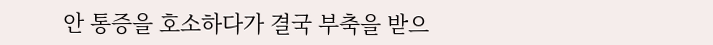안 통증을 호소하다가 결국 부축을 받으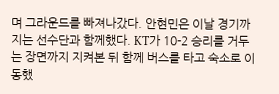며 그라운드를 빠져나갔다. 안현민은 이날 경기까지는 선수단과 함께했다. KT가 10-2 승리를 거두는 장면까지 지켜본 뒤 함께 버스를 타고 숙소로 이동했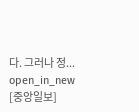다. 그러나 정... open_in_new [중앙일보]